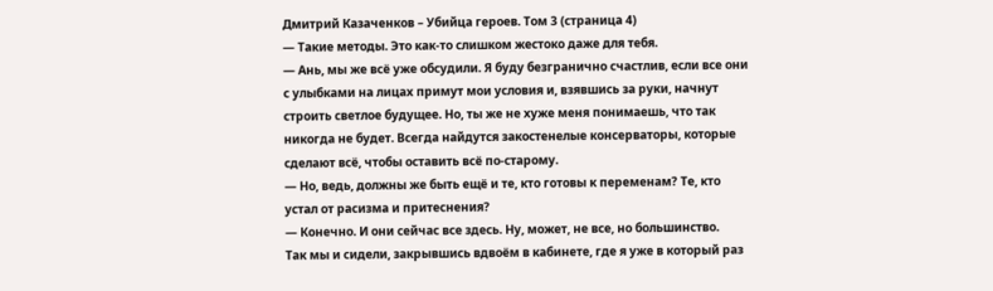Дмитрий Казаченков – Убийца героев. Том 3 (страница 4)
— Такие методы. Это как-то слишком жестоко даже для тебя.
— Ань, мы же всё уже обсудили. Я буду безгранично счастлив, если все они с улыбками на лицах примут мои условия и, взявшись за руки, начнут строить светлое будущее. Но, ты же не хуже меня понимаешь, что так никогда не будет. Всегда найдутся закостенелые консерваторы, которые сделают всё, чтобы оставить всё по-старому.
— Но, ведь, должны же быть ещё и те, кто готовы к переменам? Те, кто устал от расизма и притеснения?
— Конечно. И они сейчас все здесь. Ну, может, не все, но большинство.
Так мы и сидели, закрывшись вдвоём в кабинете, где я уже в который раз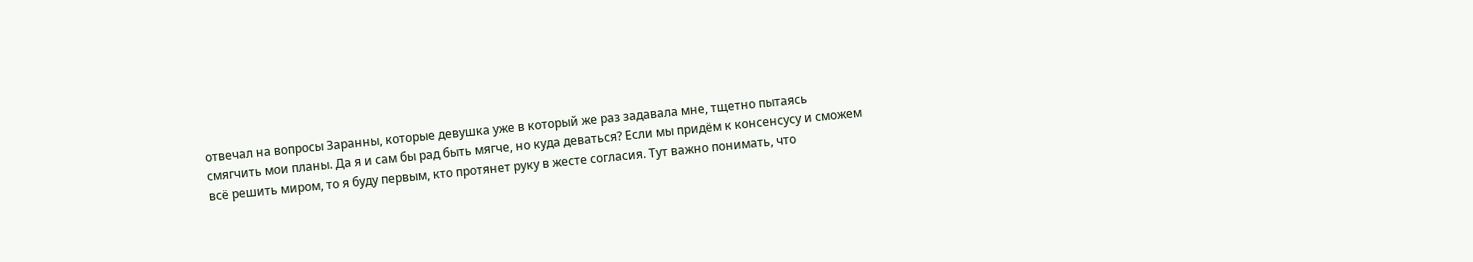отвечал на вопросы Заранны, которые девушка уже в который же раз задавала мне, тщетно пытаясь смягчить мои планы. Да я и сам бы рад быть мягче, но куда деваться? Если мы придём к консенсусу и сможем всё решить миром, то я буду первым, кто протянет руку в жесте согласия. Тут важно понимать, что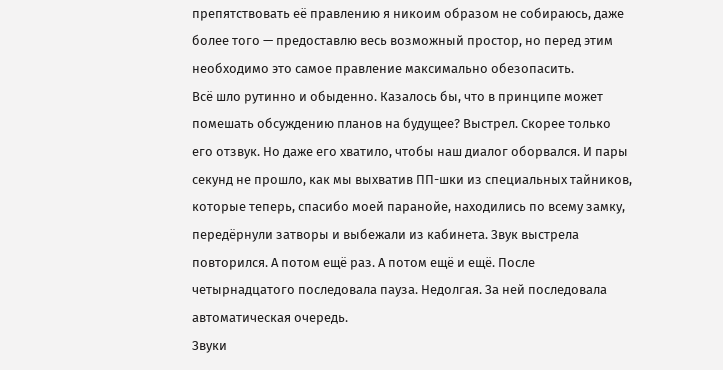препятствовать её правлению я никоим образом не собираюсь, даже более того — предоставлю весь возможный простор, но перед этим необходимо это самое правление максимально обезопасить.
Всё шло рутинно и обыденно. Казалось бы, что в принципе может помешать обсуждению планов на будущее? Выстрел. Скорее только его отзвук. Но даже его хватило, чтобы наш диалог оборвался. И пары секунд не прошло, как мы выхватив ПП-шки из специальных тайников, которые теперь, спасибо моей паранойе, находились по всему замку, передёрнули затворы и выбежали из кабинета. Звук выстрела повторился. А потом ещё раз. А потом ещё и ещё. После четырнадцатого последовала пауза. Недолгая. За ней последовала автоматическая очередь.
Звуки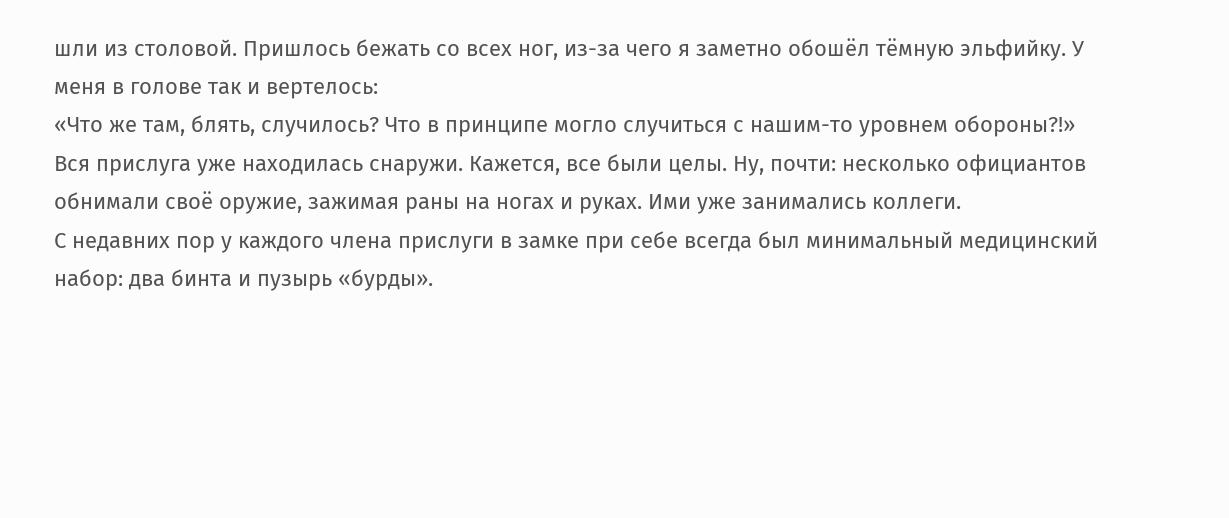шли из столовой. Пришлось бежать со всех ног, из-за чего я заметно обошёл тёмную эльфийку. У меня в голове так и вертелось:
«Что же там, блять, случилось? Что в принципе могло случиться с нашим-то уровнем обороны?!»
Вся прислуга уже находилась снаружи. Кажется, все были целы. Ну, почти: несколько официантов обнимали своё оружие, зажимая раны на ногах и руках. Ими уже занимались коллеги.
С недавних пор у каждого члена прислуги в замке при себе всегда был минимальный медицинский набор: два бинта и пузырь «бурды».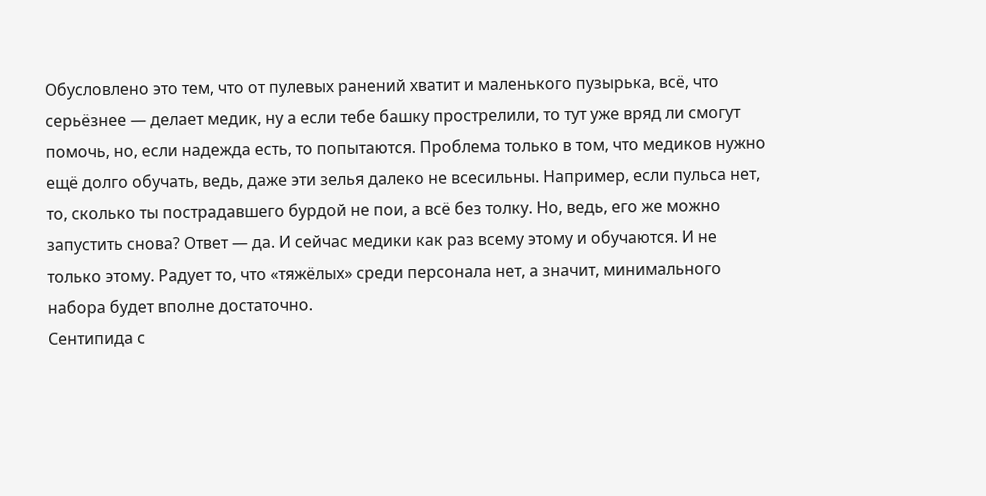Обусловлено это тем, что от пулевых ранений хватит и маленького пузырька, всё, что серьёзнее — делает медик, ну а если тебе башку прострелили, то тут уже вряд ли смогут помочь, но, если надежда есть, то попытаются. Проблема только в том, что медиков нужно ещё долго обучать, ведь, даже эти зелья далеко не всесильны. Например, если пульса нет, то, сколько ты пострадавшего бурдой не пои, а всё без толку. Но, ведь, его же можно запустить снова? Ответ — да. И сейчас медики как раз всему этому и обучаются. И не только этому. Радует то, что «тяжёлых» среди персонала нет, а значит, минимального набора будет вполне достаточно.
Сентипида с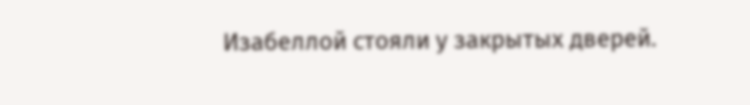Изабеллой стояли у закрытых дверей.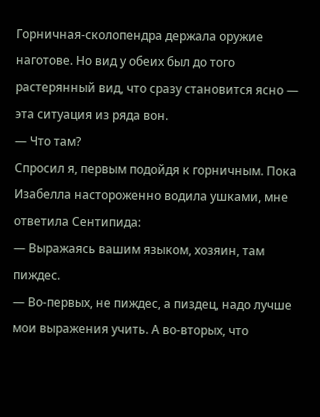Горничная-сколопендра держала оружие наготове. Но вид у обеих был до того растерянный вид, что сразу становится ясно — эта ситуация из ряда вон.
— Что там?
Спросил я, первым подойдя к горничным. Пока Изабелла настороженно водила ушками, мне ответила Сентипида:
— Выражаясь вашим языком, хозяин, там пиждес.
— Во-первых, не пиждес, а пиздец, надо лучше мои выражения учить. А во-вторых, что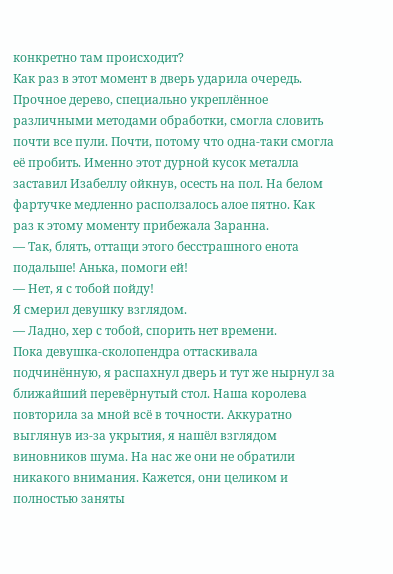конкретно там происходит?
Как раз в этот момент в дверь ударила очередь. Прочное дерево, специально укреплённое различными методами обработки, смогла словить почти все пули. Почти, потому что одна-таки смогла её пробить. Именно этот дурной кусок металла заставил Изабеллу ойкнув, осесть на пол. На белом фартучке медленно расползалось алое пятно. Как раз к этому моменту прибежала Заранна.
— Так, блять, оттащи этого бесстрашного енота подальше! Анька, помоги ей!
— Нет, я с тобой пойду!
Я смерил девушку взглядом.
— Ладно, хер с тобой, спорить нет времени.
Пока девушка-сколопендра оттаскивала подчинённую, я распахнул дверь и тут же нырнул за ближайший перевёрнутый стол. Наша королева повторила за мной всё в точности. Аккуратно выглянув из-за укрытия, я нашёл взглядом виновников шума. На нас же они не обратили никакого внимания. Кажется, они целиком и полностью заняты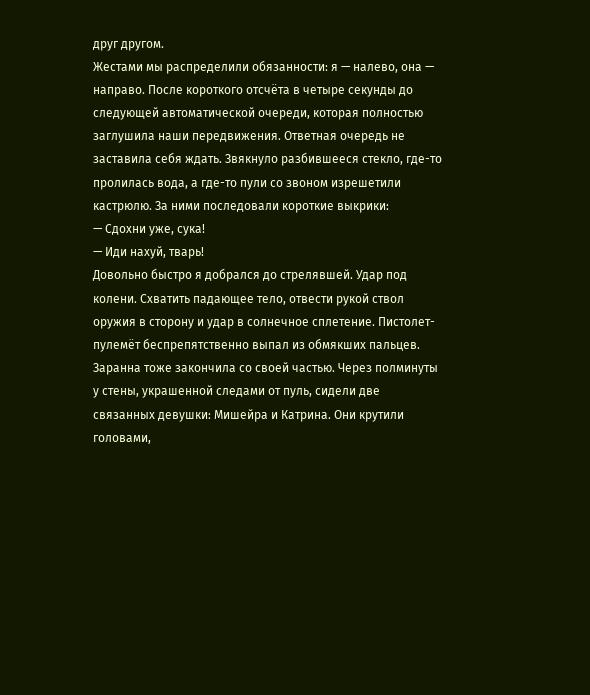друг другом.
Жестами мы распределили обязанности: я — налево, она — направо. После короткого отсчёта в четыре секунды до следующей автоматической очереди, которая полностью заглушила наши передвижения. Ответная очередь не заставила себя ждать. Звякнуло разбившееся стекло, где-то пролилась вода, а где-то пули со звоном изрешетили кастрюлю. За ними последовали короткие выкрики:
— Сдохни уже, сука!
— Иди нахуй, тварь!
Довольно быстро я добрался до стрелявшей. Удар под колени. Схватить падающее тело, отвести рукой ствол оружия в сторону и удар в солнечное сплетение. Пистолет-пулемёт беспрепятственно выпал из обмякших пальцев.
Заранна тоже закончила со своей частью. Через полминуты у стены, украшенной следами от пуль, сидели две связанных девушки: Мишейра и Катрина. Они крутили головами,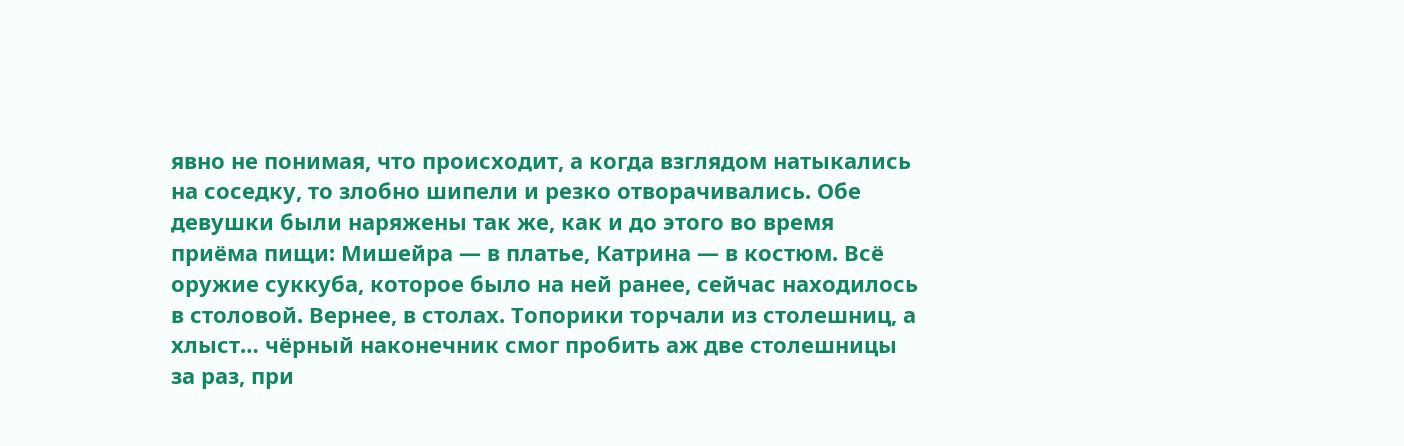явно не понимая, что происходит, а когда взглядом натыкались на соседку, то злобно шипели и резко отворачивались. Обе девушки были наряжены так же, как и до этого во время приёма пищи: Мишейра — в платье, Катрина — в костюм. Всё оружие суккуба, которое было на ней ранее, сейчас находилось в столовой. Вернее, в столах. Топорики торчали из столешниц, а хлыст… чёрный наконечник смог пробить аж две столешницы за раз, при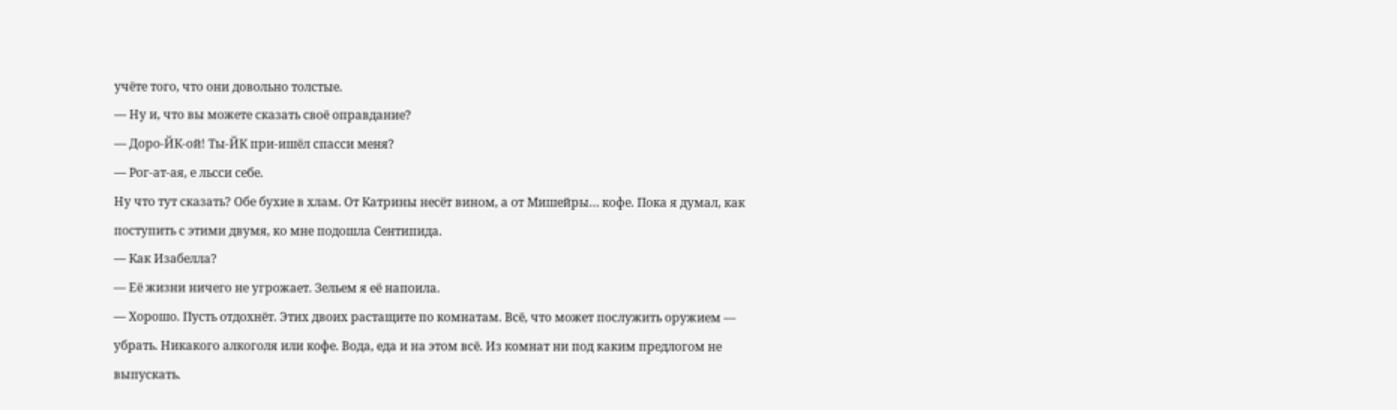учёте того, что они довольно толстые.
— Ну и, что вы можете сказать своё оправдание?
— Доро-ЙК-ой! Ты-ЙК при-ишёл спасси меня?
— Рог-ат-ая, е льсси себе.
Ну что тут сказать? Обе бухие в хлам. От Катрины несёт вином, а от Мишейры… кофе. Пока я думал, как поступить с этими двумя, ко мне подошла Сентипида.
— Как Изабелла?
— Её жизни ничего не угрожает. Зельем я её напоила.
— Хорошо. Пусть отдохнёт. Этих двоих растащите по комнатам. Всё, что может послужить оружием — убрать. Никакого алкоголя или кофе. Вода, еда и на этом всё. Из комнат ни под каким предлогом не выпускать.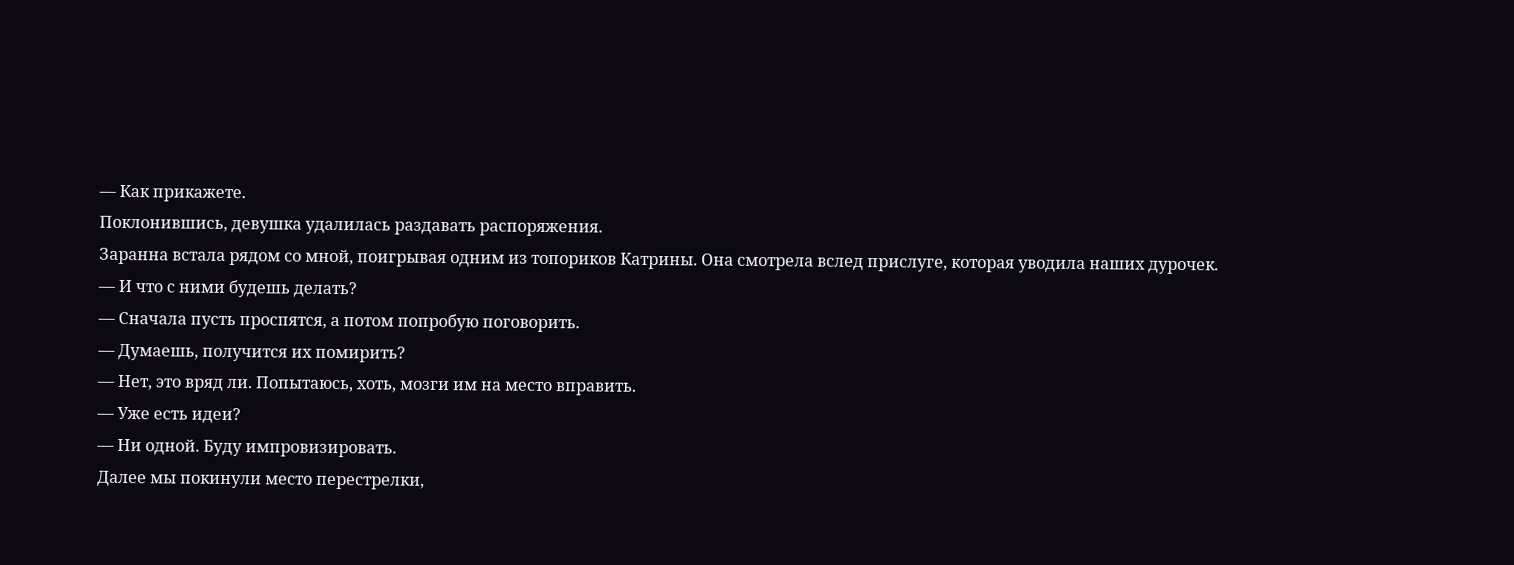— Как прикажете.
Поклонившись, девушка удалилась раздавать распоряжения.
Заранна встала рядом со мной, поигрывая одним из топориков Катрины. Она смотрела вслед прислуге, которая уводила наших дурочек.
— И что с ними будешь делать?
— Сначала пусть проспятся, а потом попробую поговорить.
— Думаешь, получится их помирить?
— Нет, это вряд ли. Попытаюсь, хоть, мозги им на место вправить.
— Уже есть идеи?
— Ни одной. Буду импровизировать.
Далее мы покинули место перестрелки,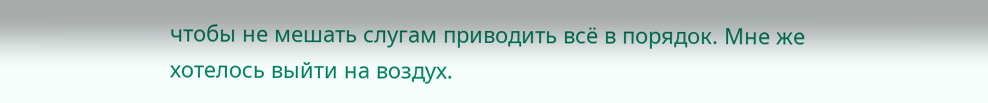чтобы не мешать слугам приводить всё в порядок. Мне же хотелось выйти на воздух.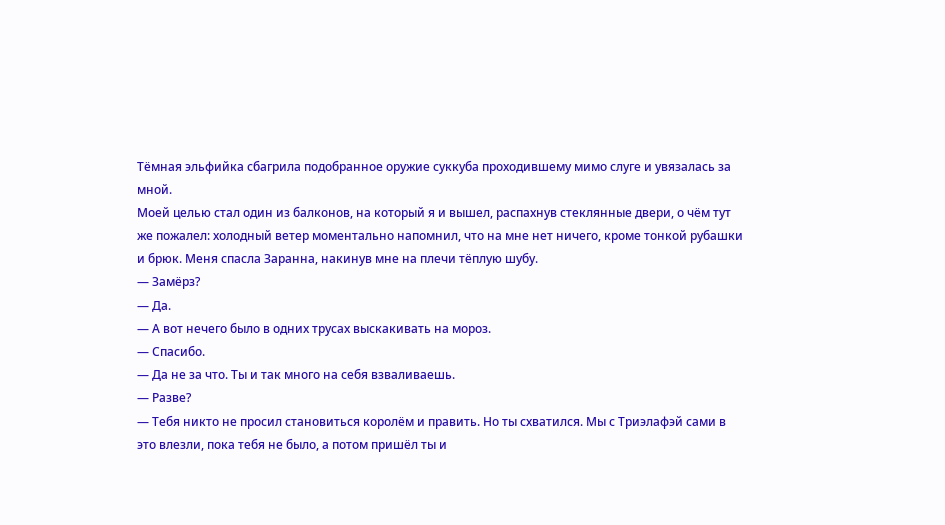Тёмная эльфийка сбагрила подобранное оружие суккуба проходившему мимо слуге и увязалась за мной.
Моей целью стал один из балконов, на который я и вышел, распахнув стеклянные двери, о чём тут же пожалел: холодный ветер моментально напомнил, что на мне нет ничего, кроме тонкой рубашки и брюк. Меня спасла Заранна, накинув мне на плечи тёплую шубу.
— Замёрз?
— Да.
— А вот нечего было в одних трусах выскакивать на мороз.
— Спасибо.
— Да не за что. Ты и так много на себя взваливаешь.
— Разве?
— Тебя никто не просил становиться королём и править. Но ты схватился. Мы с Триэлафэй сами в это влезли, пока тебя не было, а потом пришёл ты и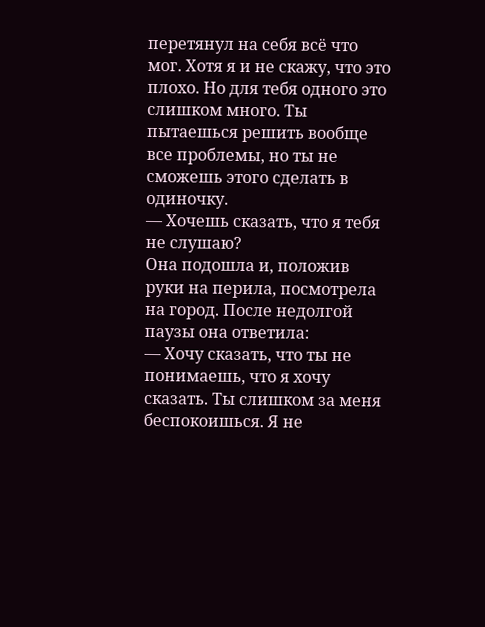перетянул на себя всё что мог. Хотя я и не скажу, что это плохо. Но для тебя одного это слишком много. Ты пытаешься решить вообще все проблемы, но ты не сможешь этого сделать в одиночку.
— Хочешь сказать, что я тебя не слушаю?
Она подошла и, положив руки на перила, посмотрела на город. После недолгой паузы она ответила:
— Хочу сказать, что ты не понимаешь, что я хочу сказать. Ты слишком за меня беспокоишься. Я не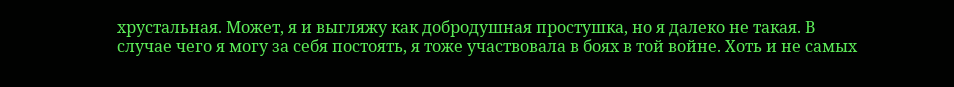хрустальная. Может, я и выгляжу как добродушная простушка, но я далеко не такая. В случае чего я могу за себя постоять, я тоже участвовала в боях в той войне. Хоть и не самых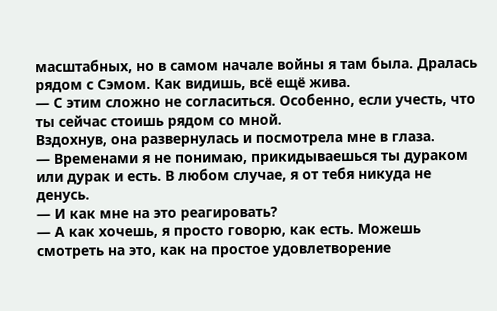масштабных, но в самом начале войны я там была. Дралась рядом с Сэмом. Как видишь, всё ещё жива.
— С этим сложно не согласиться. Особенно, если учесть, что ты сейчас стоишь рядом со мной.
Вздохнув, она развернулась и посмотрела мне в глаза.
— Временами я не понимаю, прикидываешься ты дураком или дурак и есть. В любом случае, я от тебя никуда не денусь.
— И как мне на это реагировать?
— А как хочешь, я просто говорю, как есть. Можешь смотреть на это, как на простое удовлетворение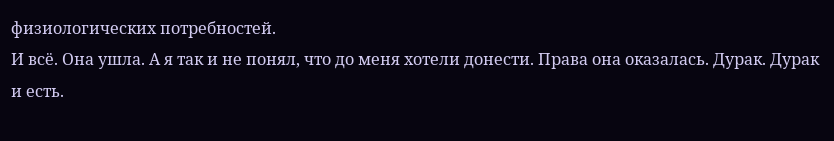физиологических потребностей.
И всё. Она ушла. А я так и не понял, что до меня хотели донести. Права она оказалась. Дурак. Дурак и есть.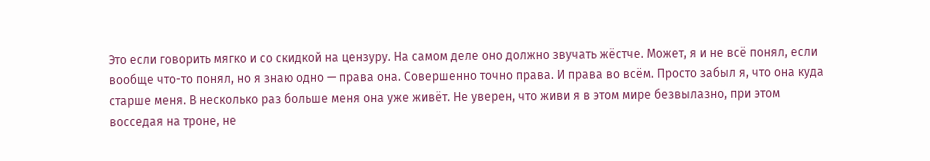Это если говорить мягко и со скидкой на цензуру. На самом деле оно должно звучать жёстче. Может, я и не всё понял, если вообще что-то понял, но я знаю одно — права она. Совершенно точно права. И права во всём. Просто забыл я, что она куда старше меня. В несколько раз больше меня она уже живёт. Не уверен, что живи я в этом мире безвылазно, при этом восседая на троне, не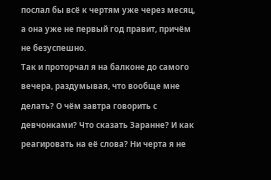послал бы всё к чертям уже через месяц, а она уже не первый год правит, причём не безуспешно.
Так и проторчал я на балконе до самого вечера, раздумывая, что вообще мне делать? О чём завтра говорить с девчонками? Что сказать Заранне? И как реагировать на её слова? Ни черта я не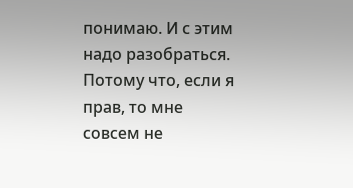понимаю. И с этим надо разобраться. Потому что, если я прав, то мне совсем не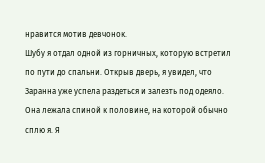нравится мотив девчонок.
Шубу я отдал одной из горничных, которую встретил по пути до спальни. Открыв дверь, я увидел, что Заранна уже успела раздеться и залезть под одеяло. Она лежала спиной к половине, на которой обычно сплю я. Я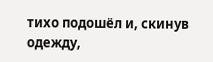тихо подошёл и, скинув одежду,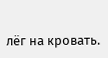лёг на кровать.